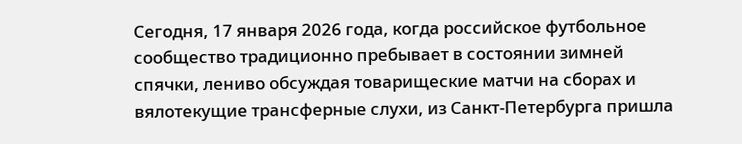Сегодня, 17 января 2026 года, когда российское футбольное сообщество традиционно пребывает в состоянии зимней спячки, лениво обсуждая товарищеские матчи на сборах и вялотекущие трансферные слухи, из Санкт-Петербурга пришла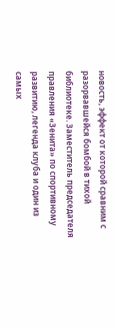новость, эффект от которой сравним с разорвавшейся бомбой в тихой библиотеке. Заместитель председателя правления «Зенита» по спортивному развитию, легенда клуба и один из самых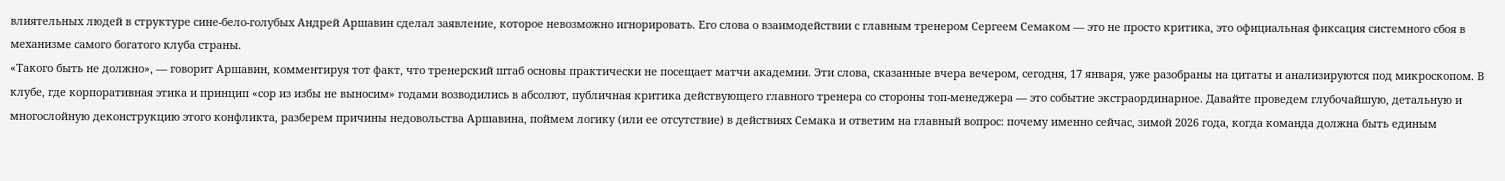влиятельных людей в структуре сине-бело-голубых Андрей Аршавин сделал заявление, которое невозможно игнорировать. Его слова о взаимодействии с главным тренером Сергеем Семаком — это не просто критика, это официальная фиксация системного сбоя в механизме самого богатого клуба страны.
«Такого быть не должно», — говорит Аршавин, комментируя тот факт, что тренерский штаб основы практически не посещает матчи академии. Эти слова, сказанные вчера вечером, сегодня, 17 января, уже разобраны на цитаты и анализируются под микроскопом. В клубе, где корпоративная этика и принцип «сор из избы не выносим» годами возводились в абсолют, публичная критика действующего главного тренера со стороны топ-менеджера — это событие экстраординарное. Давайте проведем глубочайшую, детальную и многослойную деконструкцию этого конфликта, разберем причины недовольства Аршавина, поймем логику (или ее отсутствие) в действиях Семака и ответим на главный вопрос: почему именно сейчас, зимой 2026 года, когда команда должна быть единым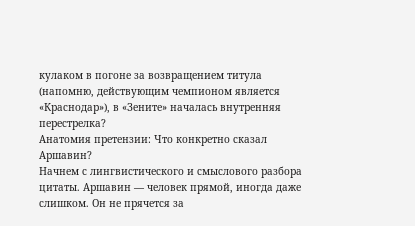кулаком в погоне за возвращением титула (напомню, действующим чемпионом является «Краснодар»), в «Зените» началась внутренняя перестрелка?
Анатомия претензии: Что конкретно сказал Аршавин?
Начнем с лингвистического и смыслового разбора цитаты. Аршавин — человек прямой, иногда даже слишком. Он не прячется за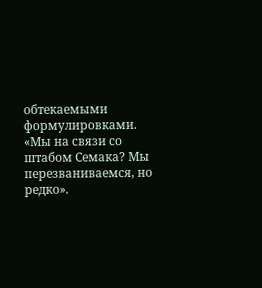обтекаемыми формулировками.
«Мы на связи со штабом Семака? Мы перезваниваемся, но редко».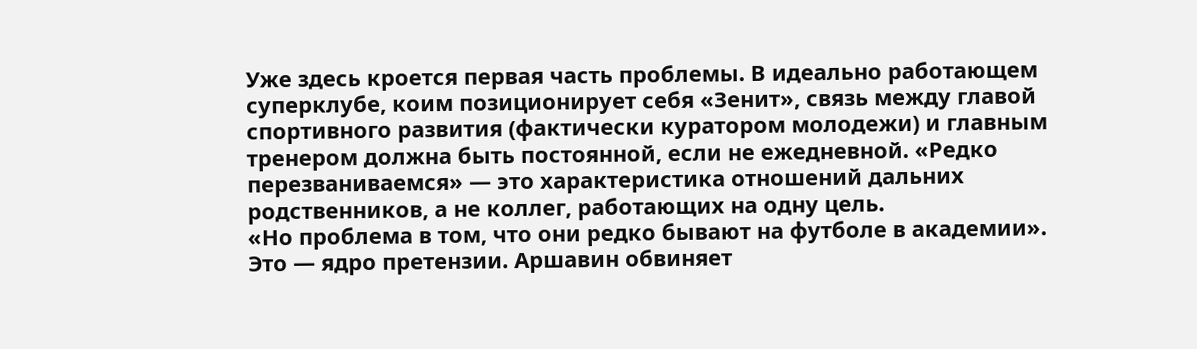Уже здесь кроется первая часть проблемы. В идеально работающем суперклубе, коим позиционирует себя «Зенит», связь между главой спортивного развития (фактически куратором молодежи) и главным тренером должна быть постоянной, если не ежедневной. «Редко перезваниваемся» — это характеристика отношений дальних родственников, а не коллег, работающих на одну цель.
«Но проблема в том, что они редко бывают на футболе в академии».
Это — ядро претензии. Аршавин обвиняет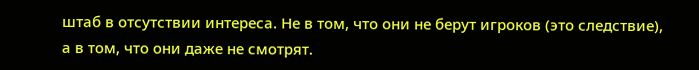штаб в отсутствии интереса. Не в том, что они не берут игроков (это следствие), а в том, что они даже не смотрят.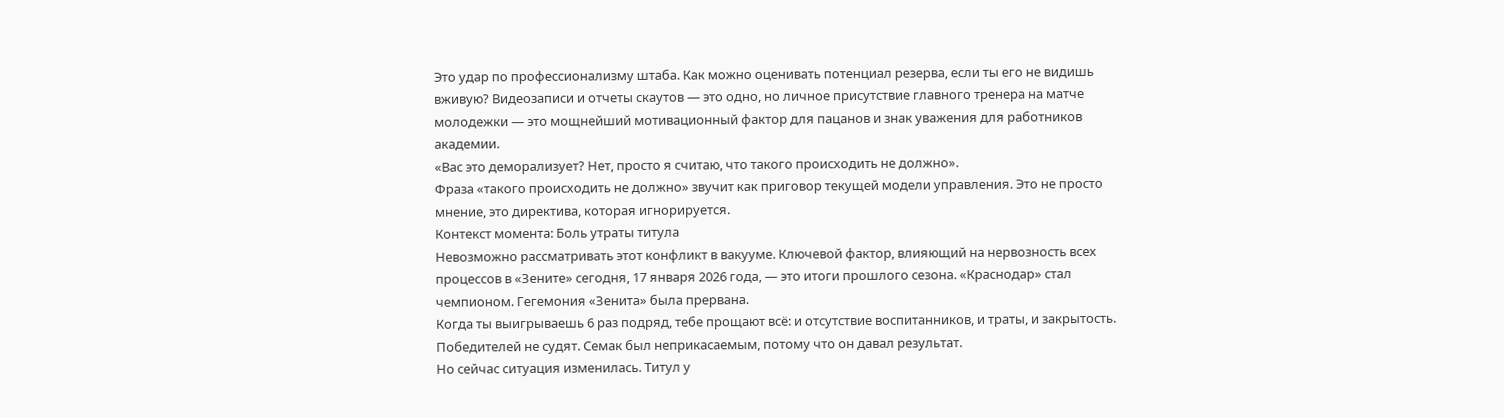Это удар по профессионализму штаба. Как можно оценивать потенциал резерва, если ты его не видишь вживую? Видеозаписи и отчеты скаутов — это одно, но личное присутствие главного тренера на матче молодежки — это мощнейший мотивационный фактор для пацанов и знак уважения для работников академии.
«Вас это деморализует? Нет, просто я считаю, что такого происходить не должно».
Фраза «такого происходить не должно» звучит как приговор текущей модели управления. Это не просто мнение, это директива, которая игнорируется.
Контекст момента: Боль утраты титула
Невозможно рассматривать этот конфликт в вакууме. Ключевой фактор, влияющий на нервозность всех процессов в «Зените» сегодня, 17 января 2026 года, — это итоги прошлого сезона. «Краснодар» стал чемпионом. Гегемония «Зенита» была прервана.
Когда ты выигрываешь 6 раз подряд, тебе прощают всё: и отсутствие воспитанников, и траты, и закрытость. Победителей не судят. Семак был неприкасаемым, потому что он давал результат.
Но сейчас ситуация изменилась. Титул у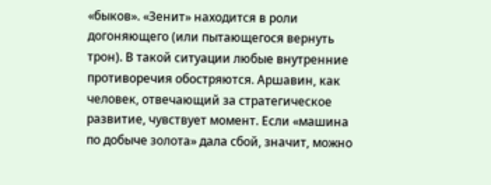«быков». «Зенит» находится в роли догоняющего (или пытающегося вернуть трон). В такой ситуации любые внутренние противоречия обостряются. Аршавин, как человек, отвечающий за стратегическое развитие, чувствует момент. Если «машина по добыче золота» дала сбой, значит, можно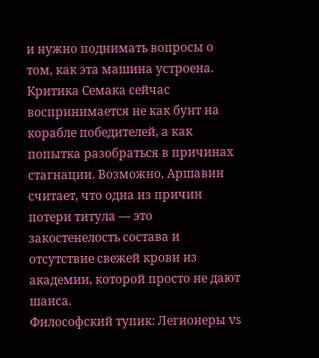и нужно поднимать вопросы о том, как эта машина устроена. Критика Семака сейчас воспринимается не как бунт на корабле победителей, а как попытка разобраться в причинах стагнации. Возможно, Аршавин считает, что одна из причин потери титула — это закостенелость состава и отсутствие свежей крови из академии, которой просто не дают шанса.
Философский тупик: Легионеры vs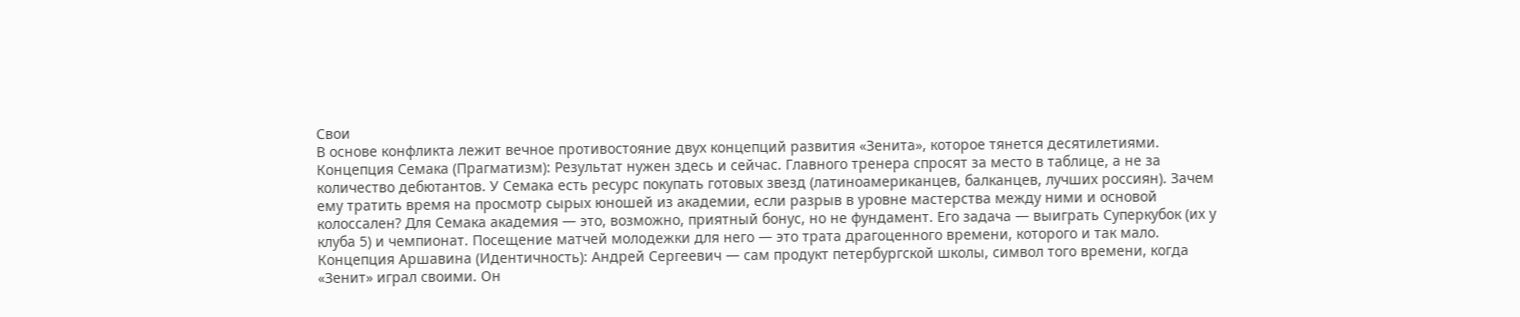Свои
В основе конфликта лежит вечное противостояние двух концепций развития «Зенита», которое тянется десятилетиями.
Концепция Семака (Прагматизм): Результат нужен здесь и сейчас. Главного тренера спросят за место в таблице, а не за количество дебютантов. У Семака есть ресурс покупать готовых звезд (латиноамериканцев, балканцев, лучших россиян). Зачем ему тратить время на просмотр сырых юношей из академии, если разрыв в уровне мастерства между ними и основой колоссален? Для Семака академия — это, возможно, приятный бонус, но не фундамент. Его задача — выиграть Суперкубок (их у клуба 5) и чемпионат. Посещение матчей молодежки для него — это трата драгоценного времени, которого и так мало.
Концепция Аршавина (Идентичность): Андрей Сергеевич — сам продукт петербургской школы, символ того времени, когда «Зенит» играл своими. Он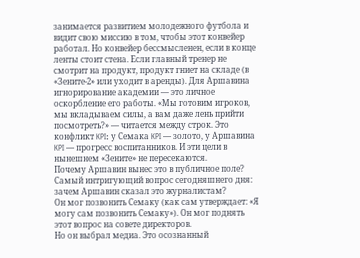занимается развитием молодежного футбола и видит свою миссию в том, чтобы этот конвейер работал. Но конвейер бессмысленен, если в конце ленты стоит стена. Если главный тренер не смотрит на продукт, продукт гниет на складе (в «Зените-2» или уходит в аренды). Для Аршавина игнорирование академии — это личное оскорбление его работы. «Мы готовим игроков, мы вкладываем силы, а вам даже лень прийти посмотреть?» — читается между строк. Это конфликт KPI: у Семака KPI — золото, у Аршавина KPI — прогресс воспитанников. И эти цели в нынешнем «Зените» не пересекаются.
Почему Аршавин вынес это в публичное поле?
Самый интригующий вопрос сегодняшнего дня: зачем Аршавин сказал это журналистам?
Он мог позвонить Семаку (как сам утверждает: «Я могу сам позвонить Семаку»). Он мог поднять этот вопрос на совете директоров.
Но он выбрал медиа. Это осознанный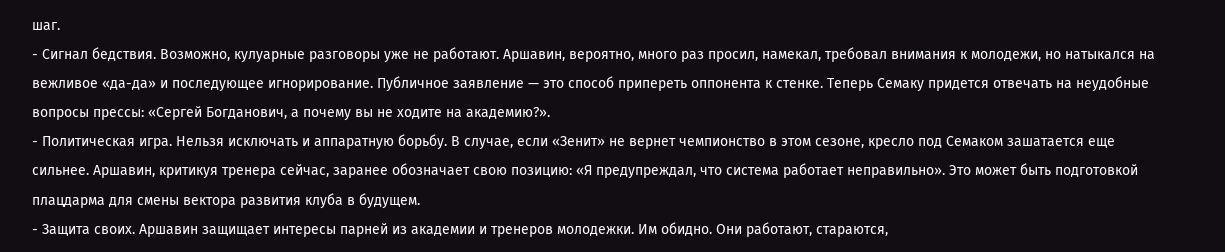шаг.
- Сигнал бедствия. Возможно, кулуарные разговоры уже не работают. Аршавин, вероятно, много раз просил, намекал, требовал внимания к молодежи, но натыкался на вежливое «да-да» и последующее игнорирование. Публичное заявление — это способ припереть оппонента к стенке. Теперь Семаку придется отвечать на неудобные вопросы прессы: «Сергей Богданович, а почему вы не ходите на академию?».
- Политическая игра. Нельзя исключать и аппаратную борьбу. В случае, если «Зенит» не вернет чемпионство в этом сезоне, кресло под Семаком зашатается еще сильнее. Аршавин, критикуя тренера сейчас, заранее обозначает свою позицию: «Я предупреждал, что система работает неправильно». Это может быть подготовкой плацдарма для смены вектора развития клуба в будущем.
- Защита своих. Аршавин защищает интересы парней из академии и тренеров молодежки. Им обидно. Они работают, стараются,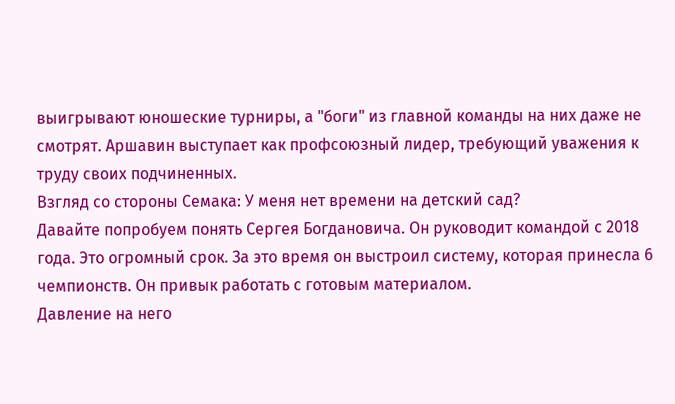выигрывают юношеские турниры, а "боги" из главной команды на них даже не смотрят. Аршавин выступает как профсоюзный лидер, требующий уважения к труду своих подчиненных.
Взгляд со стороны Семака: У меня нет времени на детский сад?
Давайте попробуем понять Сергея Богдановича. Он руководит командой с 2018 года. Это огромный срок. За это время он выстроил систему, которая принесла 6 чемпионств. Он привык работать с готовым материалом.
Давление на него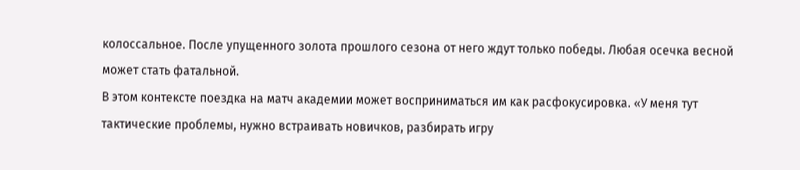колоссальное. После упущенного золота прошлого сезона от него ждут только победы. Любая осечка весной может стать фатальной.
В этом контексте поездка на матч академии может восприниматься им как расфокусировка. «У меня тут тактические проблемы, нужно встраивать новичков, разбирать игру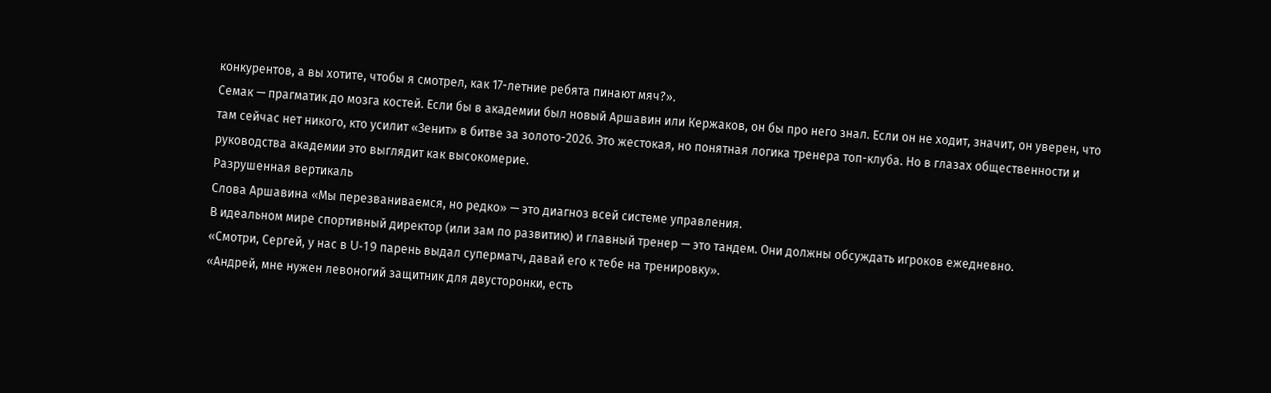конкурентов, а вы хотите, чтобы я смотрел, как 17-летние ребята пинают мяч?».
Семак — прагматик до мозга костей. Если бы в академии был новый Аршавин или Кержаков, он бы про него знал. Если он не ходит, значит, он уверен, что там сейчас нет никого, кто усилит «Зенит» в битве за золото-2026. Это жестокая, но понятная логика тренера топ-клуба. Но в глазах общественности и руководства академии это выглядит как высокомерие.
Разрушенная вертикаль
Слова Аршавина «Мы перезваниваемся, но редко» — это диагноз всей системе управления.
В идеальном мире спортивный директор (или зам по развитию) и главный тренер — это тандем. Они должны обсуждать игроков ежедневно.
«Смотри, Сергей, у нас в U-19 парень выдал суперматч, давай его к тебе на тренировку».
«Андрей, мне нужен левоногий защитник для двусторонки, есть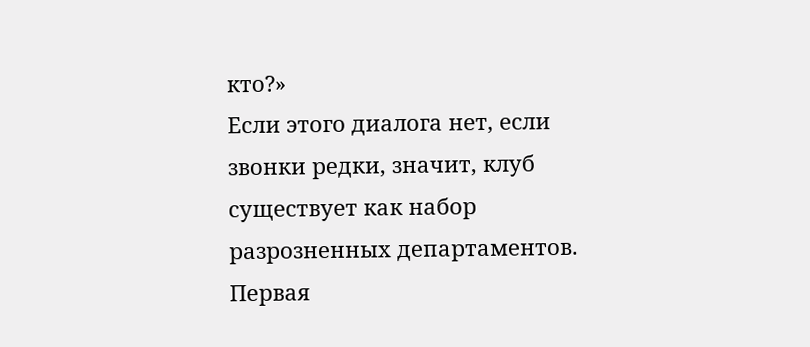кто?»
Если этого диалога нет, если звонки редки, значит, клуб существует как набор разрозненных департаментов. Первая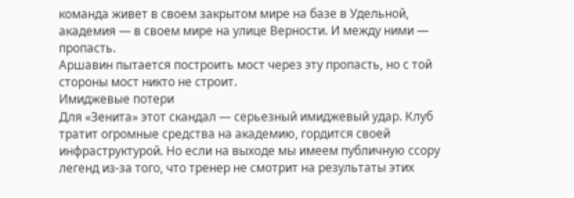команда живет в своем закрытом мире на базе в Удельной, академия — в своем мире на улице Верности. И между ними — пропасть.
Аршавин пытается построить мост через эту пропасть, но с той стороны мост никто не строит.
Имиджевые потери
Для «Зенита» этот скандал — серьезный имиджевый удар. Клуб тратит огромные средства на академию, гордится своей инфраструктурой. Но если на выходе мы имеем публичную ссору легенд из-за того, что тренер не смотрит на результаты этих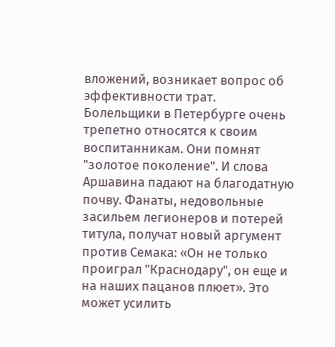вложений, возникает вопрос об эффективности трат.
Болельщики в Петербурге очень трепетно относятся к своим воспитанникам. Они помнят "золотое поколение". И слова Аршавина падают на благодатную почву. Фанаты, недовольные засильем легионеров и потерей титула, получат новый аргумент против Семака: «Он не только проиграл "Краснодару", он еще и на наших пацанов плюет». Это может усилить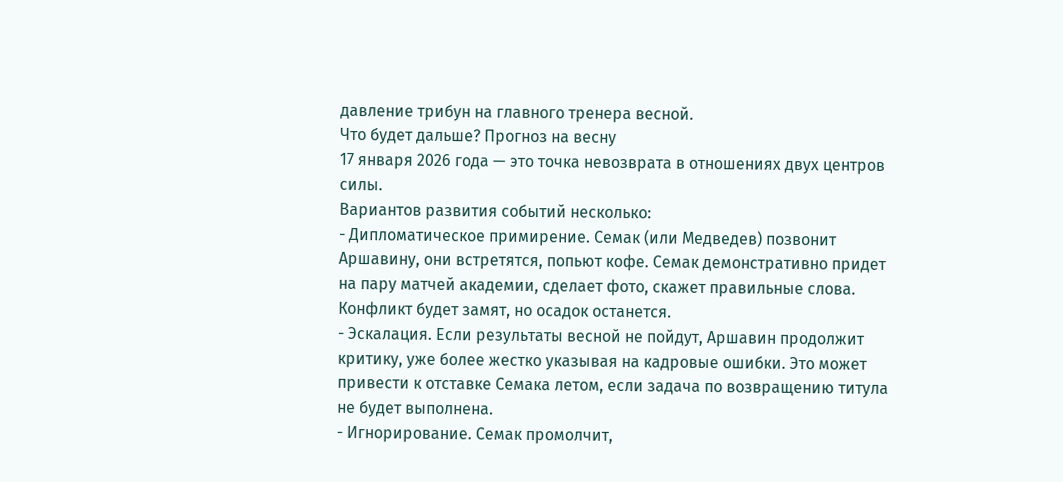давление трибун на главного тренера весной.
Что будет дальше? Прогноз на весну
17 января 2026 года — это точка невозврата в отношениях двух центров силы.
Вариантов развития событий несколько:
- Дипломатическое примирение. Семак (или Медведев) позвонит Аршавину, они встретятся, попьют кофе. Семак демонстративно придет на пару матчей академии, сделает фото, скажет правильные слова. Конфликт будет замят, но осадок останется.
- Эскалация. Если результаты весной не пойдут, Аршавин продолжит критику, уже более жестко указывая на кадровые ошибки. Это может привести к отставке Семака летом, если задача по возвращению титула не будет выполнена.
- Игнорирование. Семак промолчит,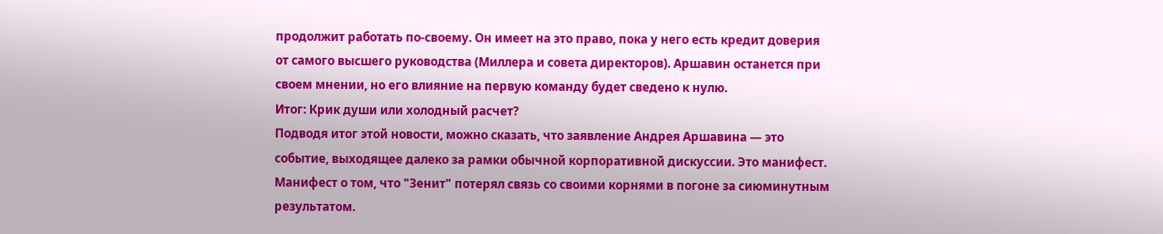продолжит работать по-своему. Он имеет на это право, пока у него есть кредит доверия от самого высшего руководства (Миллера и совета директоров). Аршавин останется при своем мнении, но его влияние на первую команду будет сведено к нулю.
Итог: Крик души или холодный расчет?
Подводя итог этой новости, можно сказать, что заявление Андрея Аршавина — это событие, выходящее далеко за рамки обычной корпоративной дискуссии. Это манифест. Манифест о том, что "Зенит" потерял связь со своими корнями в погоне за сиюминутным результатом.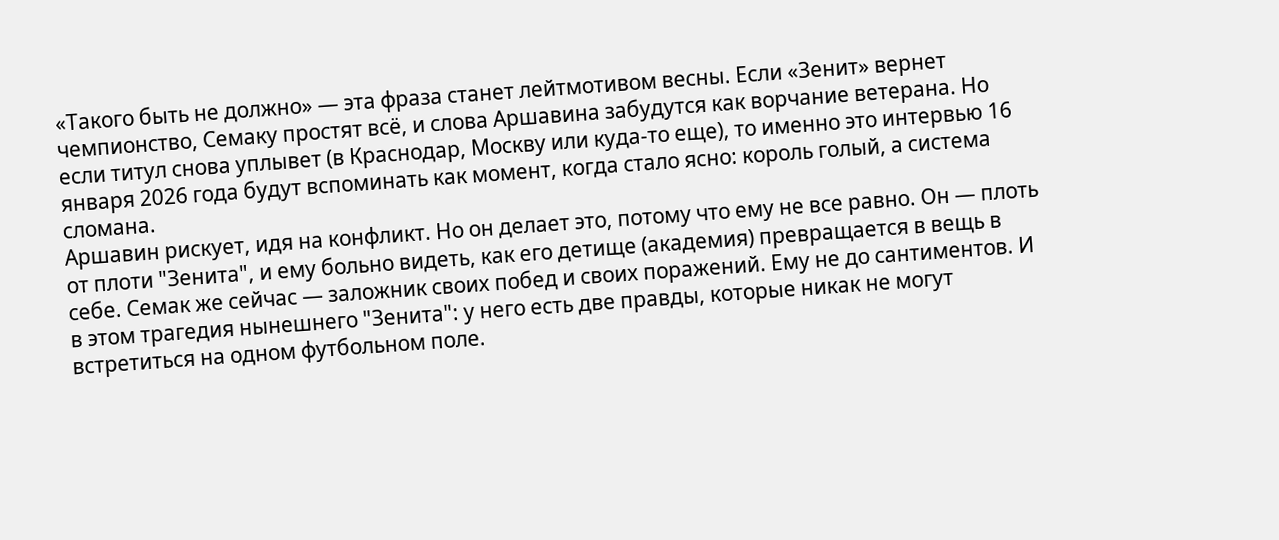«Такого быть не должно» — эта фраза станет лейтмотивом весны. Если «Зенит» вернет чемпионство, Семаку простят всё, и слова Аршавина забудутся как ворчание ветерана. Но если титул снова уплывет (в Краснодар, Москву или куда-то еще), то именно это интервью 16 января 2026 года будут вспоминать как момент, когда стало ясно: король голый, а система сломана.
Аршавин рискует, идя на конфликт. Но он делает это, потому что ему не все равно. Он — плоть от плоти "Зенита", и ему больно видеть, как его детище (академия) превращается в вещь в себе. Семак же сейчас — заложник своих побед и своих поражений. Ему не до сантиментов. И в этом трагедия нынешнего "Зенита": у него есть две правды, которые никак не могут встретиться на одном футбольном поле.